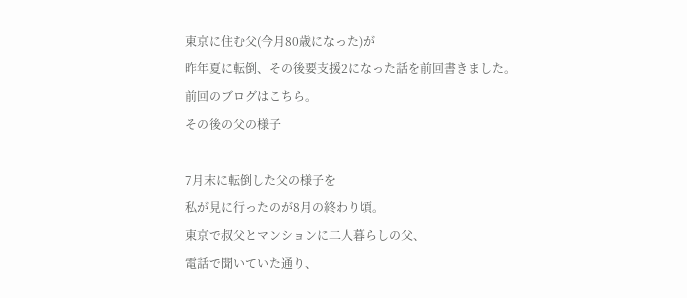東京に住む父(今月80歳になった)が
昨年夏に転倒、その後要支援2になった話を前回書きました。
前回のブログはこちら。
その後の父の様子

7月末に転倒した父の様子を
私が見に行ったのが8月の終わり頃。
東京で叔父とマンションに二人暮らしの父、
電話で聞いていた通り、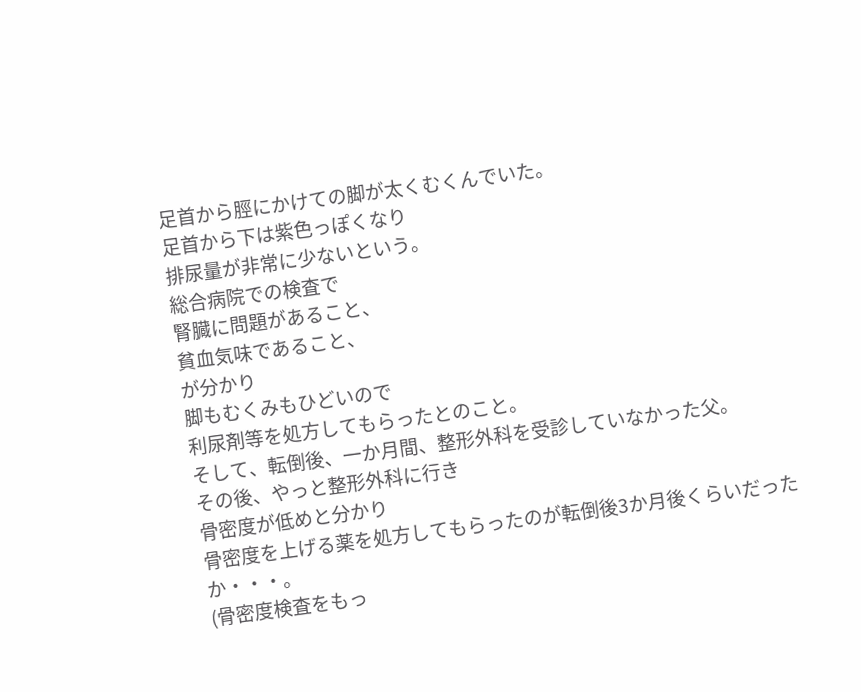足首から脛にかけての脚が太くむくんでいた。
足首から下は紫色っぽくなり
排尿量が非常に少ないという。
総合病院での検査で
腎臓に問題があること、
貧血気味であること、
が分かり
脚もむくみもひどいので
利尿剤等を処方してもらったとのこと。
そして、転倒後、一か月間、整形外科を受診していなかった父。
その後、やっと整形外科に行き
骨密度が低めと分かり
骨密度を上げる薬を処方してもらったのが転倒後3か月後くらいだったか・・・。
(骨密度検査をもっ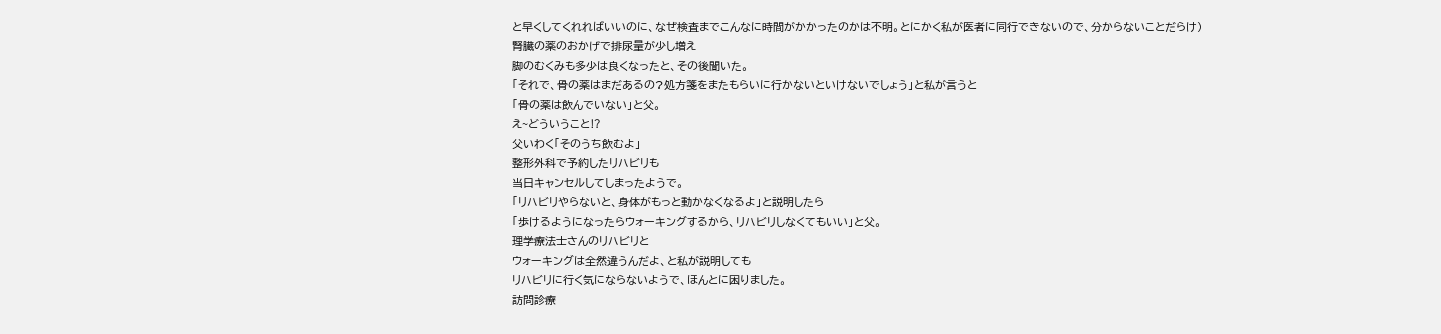と早くしてくれればいいのに、なぜ検査までこんなに時間がかかったのかは不明。とにかく私が医者に同行できないので、分からないことだらけ)
腎臓の薬のおかげで排尿量が少し増え
脚のむくみも多少は良くなったと、その後聞いた。
「それで、骨の薬はまだあるの?処方箋をまたもらいに行かないといけないでしょう」と私が言うと
「骨の薬は飲んでいない」と父。
え~どういうこと⁉
父いわく「そのうち飲むよ」
整形外科で予約したリハビリも
当日キャンセルしてしまったようで。
「リハビリやらないと、身体がもっと動かなくなるよ」と説明したら
「歩けるようになったらウォーキングするから、リハビリしなくてもいい」と父。
理学療法士さんのリハビリと
ウォーキングは全然違うんだよ、と私が説明しても
リハビリに行く気にならないようで、ほんとに困りました。
訪問診療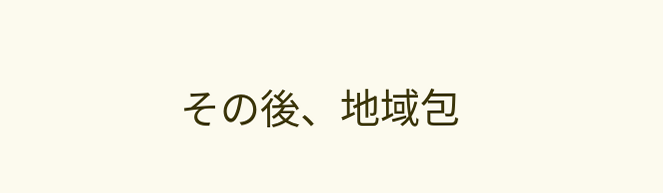その後、地域包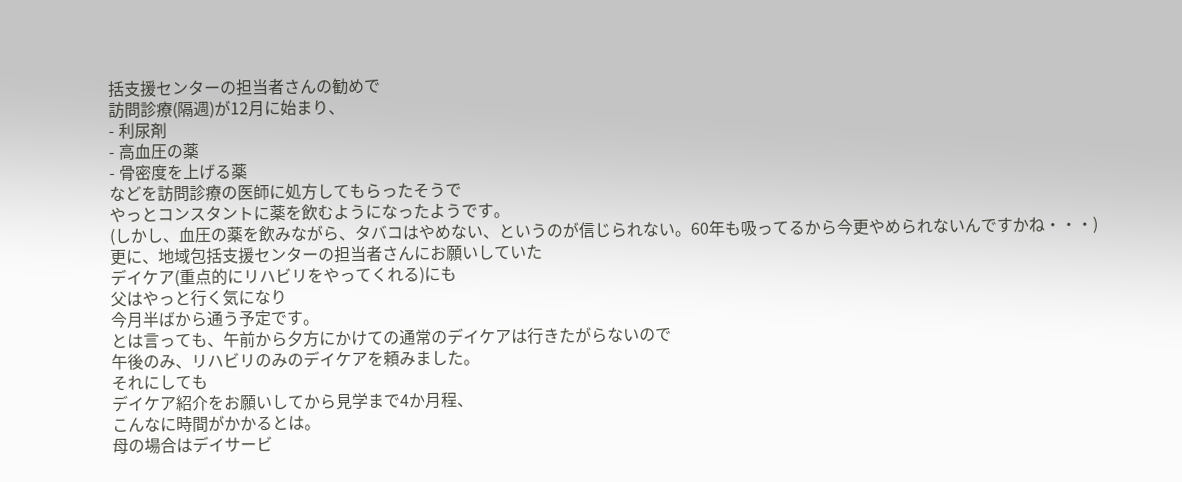括支援センターの担当者さんの勧めで
訪問診療(隔週)が12月に始まり、
- 利尿剤
- 高血圧の薬
- 骨密度を上げる薬
などを訪問診療の医師に処方してもらったそうで
やっとコンスタントに薬を飲むようになったようです。
(しかし、血圧の薬を飲みながら、タバコはやめない、というのが信じられない。60年も吸ってるから今更やめられないんですかね・・・)
更に、地域包括支援センターの担当者さんにお願いしていた
デイケア(重点的にリハビリをやってくれる)にも
父はやっと行く気になり
今月半ばから通う予定です。
とは言っても、午前から夕方にかけての通常のデイケアは行きたがらないので
午後のみ、リハビリのみのデイケアを頼みました。
それにしても
デイケア紹介をお願いしてから見学まで4か月程、
こんなに時間がかかるとは。
母の場合はデイサービ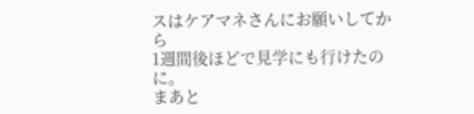スはケアマネさんにお願いしてから
1週間後ほどで見学にも行けたのに。
まあと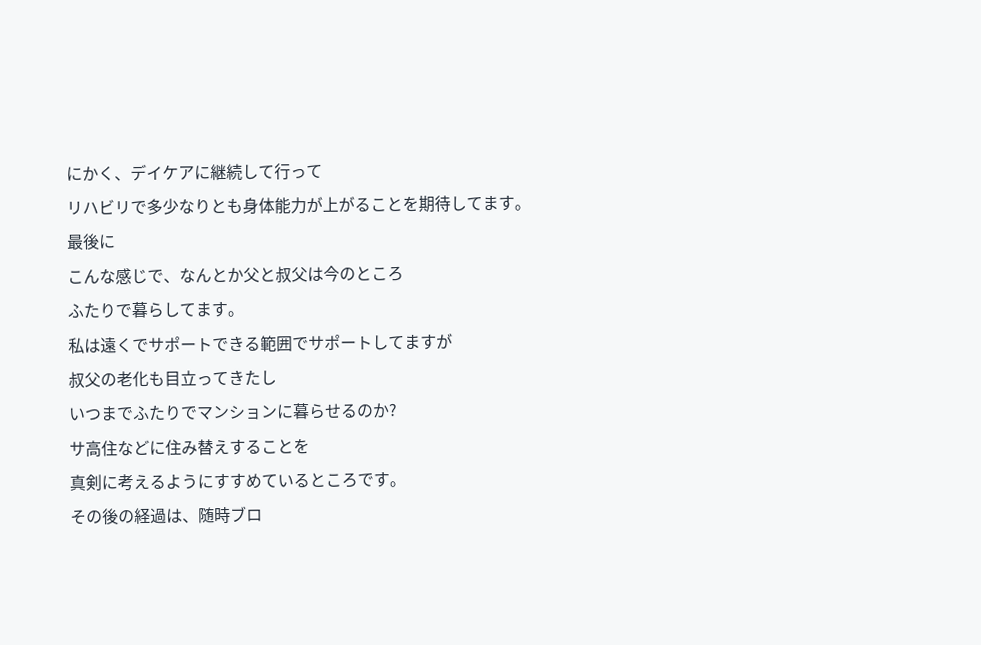にかく、デイケアに継続して行って
リハビリで多少なりとも身体能力が上がることを期待してます。
最後に
こんな感じで、なんとか父と叔父は今のところ
ふたりで暮らしてます。
私は遠くでサポートできる範囲でサポートしてますが
叔父の老化も目立ってきたし
いつまでふたりでマンションに暮らせるのか?
サ高住などに住み替えすることを
真剣に考えるようにすすめているところです。
その後の経過は、随時ブロ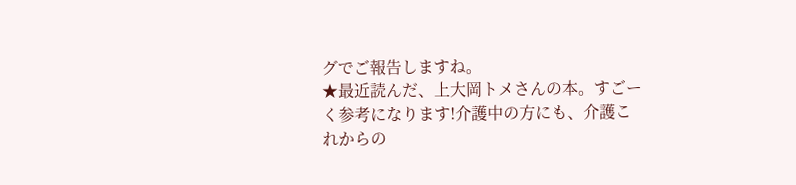グでご報告しますね。
★最近読んだ、上大岡トメさんの本。すごーく参考になります!介護中の方にも、介護これからの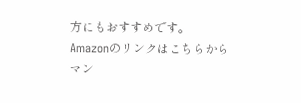方にもおすすめです。
Amazonのリンクはこちらから マン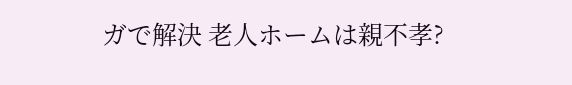ガで解決 老人ホームは親不孝?